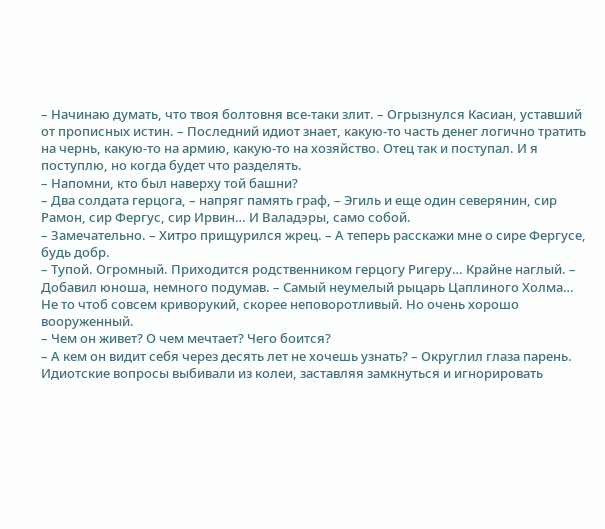– Начинаю думать, что твоя болтовня все-таки злит. – Огрызнулся Касиан, уставший от прописных истин. – Последний идиот знает, какую-то часть денег логично тратить на чернь, какую-то на армию, какую-то на хозяйство. Отец так и поступал. И я поступлю, но когда будет что разделять.
– Напомни, кто был наверху той башни?
– Два солдата герцога, – напряг память граф, – Эгиль и еще один северянин, сир Рамон, сир Фергус, сир Ирвин… И Валадэры, само собой.
– Замечательно. – Хитро прищурился жрец. – А теперь расскажи мне о сире Фергусе, будь добр.
– Тупой. Огромный. Приходится родственником герцогу Ригеру… Крайне наглый. – Добавил юноша, немного подумав. – Самый неумелый рыцарь Цаплиного Холма… Не то чтоб совсем криворукий, скорее неповоротливый. Но очень хорошо вооруженный.
– Чем он живет? О чем мечтает? Чего боится?
– А кем он видит себя через десять лет не хочешь узнать? – Округлил глаза парень. Идиотские вопросы выбивали из колеи, заставляя замкнуться и игнорировать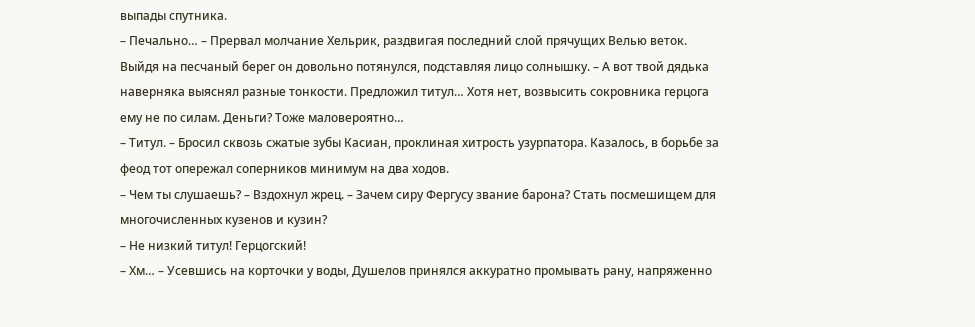выпады спутника.
– Печально… – Прервал молчание Хельрик, раздвигая последний слой прячущих Велью веток. Выйдя на песчаный берег он довольно потянулся, подставляя лицо солнышку. – А вот твой дядька наверняка выяснял разные тонкости. Предложил титул… Хотя нет, возвысить сокровника герцога ему не по силам. Деньги? Тоже маловероятно…
– Титул. – Бросил сквозь сжатые зубы Касиан, проклиная хитрость узурпатора. Казалось, в борьбе за феод тот опережал соперников минимум на два ходов.
– Чем ты слушаешь? – Вздохнул жрец. – Зачем сиру Фергусу звание барона? Стать посмешищем для многочисленных кузенов и кузин?
– Не низкий титул! Герцогский!
– Хм… – Усевшись на корточки у воды, Душелов принялся аккуратно промывать рану, напряженно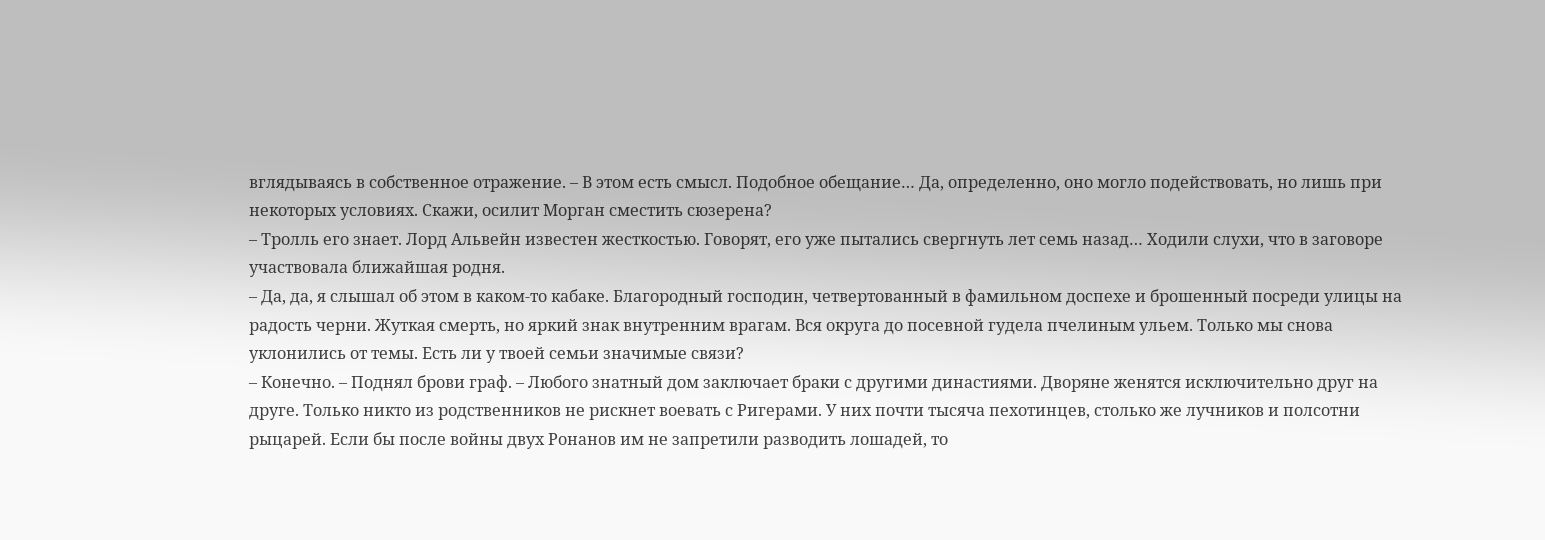вглядываясь в собственное отражение. – В этом есть смысл. Подобное обещание… Да, определенно, оно могло подействовать, но лишь при некоторых условиях. Скажи, осилит Морган сместить сюзерена?
– Тролль его знает. Лорд Альвейн известен жесткостью. Говорят, его уже пытались свергнуть лет семь назад… Ходили слухи, что в заговоре участвовала ближайшая родня.
– Да, да, я слышал об этом в каком-то кабаке. Благородный господин, четвертованный в фамильном доспехе и брошенный посреди улицы на радость черни. Жуткая смерть, но яркий знак внутренним врагам. Вся округа до посевной гудела пчелиным ульем. Только мы снова уклонились от темы. Есть ли у твоей семьи значимые связи?
– Конечно. – Поднял брови граф. – Любого знатный дом заключает браки с другими династиями. Дворяне женятся исключительно друг на друге. Только никто из родственников не рискнет воевать с Ригерами. У них почти тысяча пехотинцев, столько же лучников и полсотни рыцарей. Если бы после войны двух Ронанов им не запретили разводить лошадей, то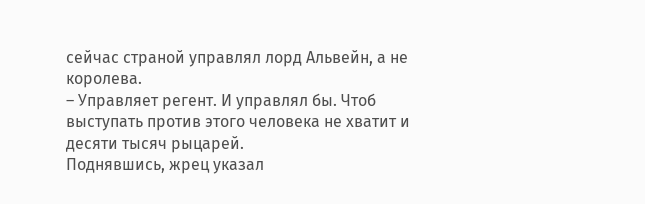сейчас страной управлял лорд Альвейн, а не королева.
– Управляет регент. И управлял бы. Чтоб выступать против этого человека не хватит и десяти тысяч рыцарей.
Поднявшись, жрец указал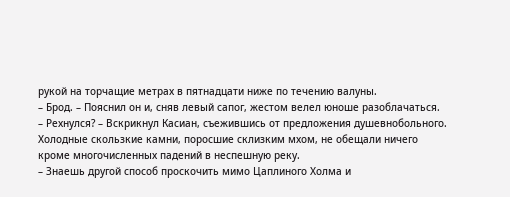рукой на торчащие метрах в пятнадцати ниже по течению валуны.
– Брод. – Пояснил он и, сняв левый сапог, жестом велел юноше разоблачаться.
– Рехнулся? – Вскрикнул Касиан, съежившись от предложения душевнобольного. Холодные скользкие камни, поросшие склизким мхом, не обещали ничего кроме многочисленных падений в неспешную реку.
– Знаешь другой способ проскочить мимо Цаплиного Холма и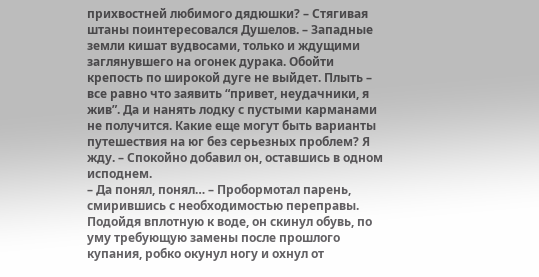прихвостней любимого дядюшки? – Стягивая штаны поинтересовался Душелов. – Западные земли кишат вудвосами, только и ждущими заглянувшего на огонек дурака. Обойти крепость по широкой дуге не выйдет. Плыть – все равно что заявить “привет, неудачники, я жив”. Да и нанять лодку с пустыми карманами не получится. Какие еще могут быть варианты путешествия на юг без серьезных проблем? Я жду. – Спокойно добавил он, оставшись в одном исподнем.
– Да понял, понял… – Пробормотал парень, смирившись с необходимостью переправы. Подойдя вплотную к воде, он скинул обувь, по уму требующую замены после прошлого купания, робко окунул ногу и охнул от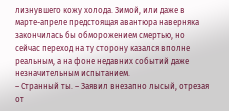лизнувшего кожу холода. Зимой, или даже в марте-апреле предстоящая авантюра наверняка закончилась бы обморожением смертью, но сейчас переход на ту сторону казался вполне реальным, а на фоне недавних событий даже незначительным испытанием.
– Странный ты. – Заявил внезапно лысый, отрезая от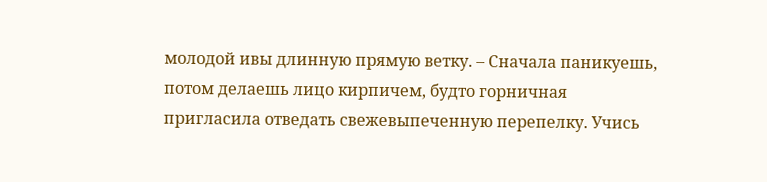молодой ивы длинную прямую ветку. – Сначала паникуешь, потом делаешь лицо кирпичем, будто горничная пригласила отведать свежевыпеченную перепелку. Учись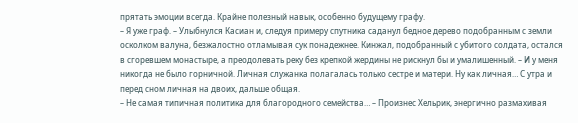прятать эмоции всегда. Крайне полезный навык, особенно будущему графу.
– Я уже граф. – Улыбнулся Касиан и, следуя примеру спутника саданул бедное дерево подобранным с земли осколком валуна, безжалостно отламывая сук понадежнее. Кинжал, подобранный с убитого солдата, остался в сгоревшем монастыре, а преодолевать реку без крепкой жердины не рискнул бы и умалишенный. – И у меня никогда не было горничной. Личная служанка полагалась только сестре и матери. Ну как личная… С утра и перед сном личная на двоих, дальше общая.
– Не самая типичная политика для благородного семейства… – Произнес Хельрик, энергично размахивая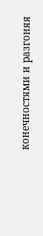конечностями и разгоняя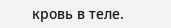кровь в теле.